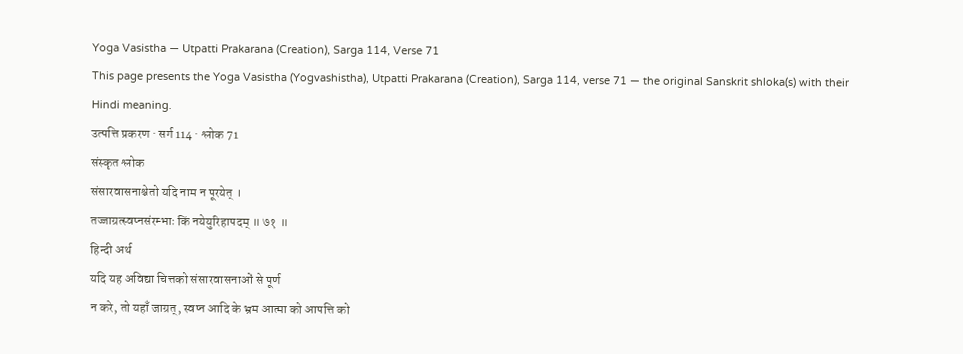Yoga Vasistha — Utpatti Prakarana (Creation), Sarga 114, Verse 71
This page presents the Yoga Vasistha (Yogvashistha), Utpatti Prakarana (Creation), Sarga 114, verse 71 — the original Sanskrit shloka(s) with their Hindi meaning.
उत्पत्ति प्रकरण · सर्ग 114 · श्लोक 71
संस्कृत श्लोक
संसारवासनाश्चेतो यदि नाम न पूरयेत् ।
तज्जाग्रत्स्वप्नसंरम्भाः किं नयेयुरिहापदम् ॥ ७१ ॥
हिन्दी अर्थ
यदि यह अविद्या चित्तको संसारवासनाओं से पूर्ण
न करे, तो यहाँ जाग्रत्, स्वप्न आदि के भ्रम आत्मा को आपत्ति को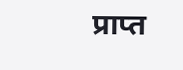प्राप्त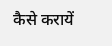कैसे करायें